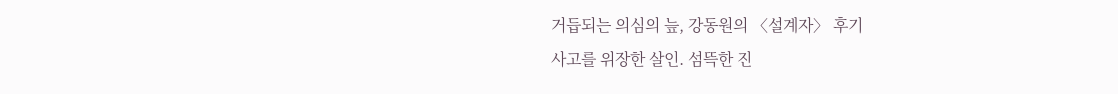거듭되는 의심의 늪, 강동원의 〈설계자〉 후기
사고를 위장한 살인. 섬뜩한 진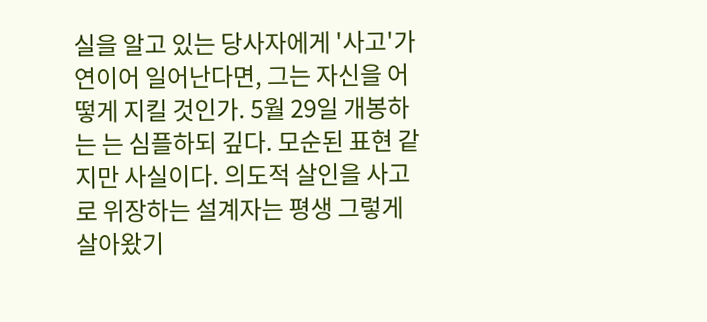실을 알고 있는 당사자에게 '사고'가 연이어 일어난다면, 그는 자신을 어떻게 지킬 것인가. 5월 29일 개봉하는 는 심플하되 깊다. 모순된 표현 같지만 사실이다. 의도적 살인을 사고로 위장하는 설계자는 평생 그렇게 살아왔기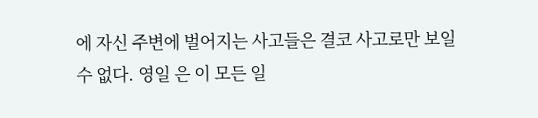에 자신 주변에 벌어지는 사고들은 결코 사고로만 보일 수 없다. 영일 은 이 모든 일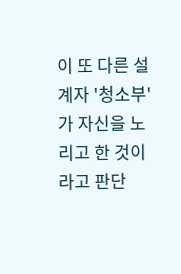이 또 다른 설계자 '청소부'가 자신을 노리고 한 것이라고 판단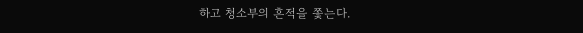하고 청소부의 흔적을 쫓는다.